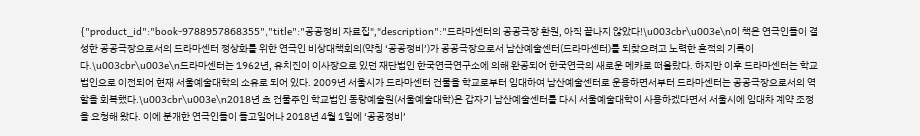{"product_id":"book-9788957868355","title":"공공정비 자료집","description":"드라마센터의 공공극장 환원, 아직 끝나지 않았다!\u003cbr\u003e\n이 책은 연극인들이 결성한 공공극장으로서의 드라마센터 정상화를 위한 연극인 비상대책회의(약칭 ‘공공정비’)가 공공극장으로서 남산예술센터(드라마센터)를 되찾으려고 노력한 흔적의 기록이다.\u003cbr\u003e\n드라마센터는 1962년, 유치진이 이사장으로 있던 재단법인 한국연극연구소에 의해 완공되어 한국연극의 새로운 메카로 떠올랐다. 하지만 이후 드라마센터는 학교법인으로 이전되어 현재 서울예술대학의 소유로 되어 있다. 2009년 서울시가 드라마센터 건물을 학교로부터 임대하여 남산예술센터로 운용하면서부터 드라마센터는 공공극장으로서의 역할을 회복했다.\u003cbr\u003e\n2018년 초 건물주인 학교법인 동랑예술원(서울예술대학)은 갑자기 남산예술센터를 다시 서울예술대학이 사용하겠다면서 서울시에 임대차 계약 조정을 요청해 왔다. 이에 분개한 연극인들이 들고일어나 2018년 4월 1일에 ‘공공정비’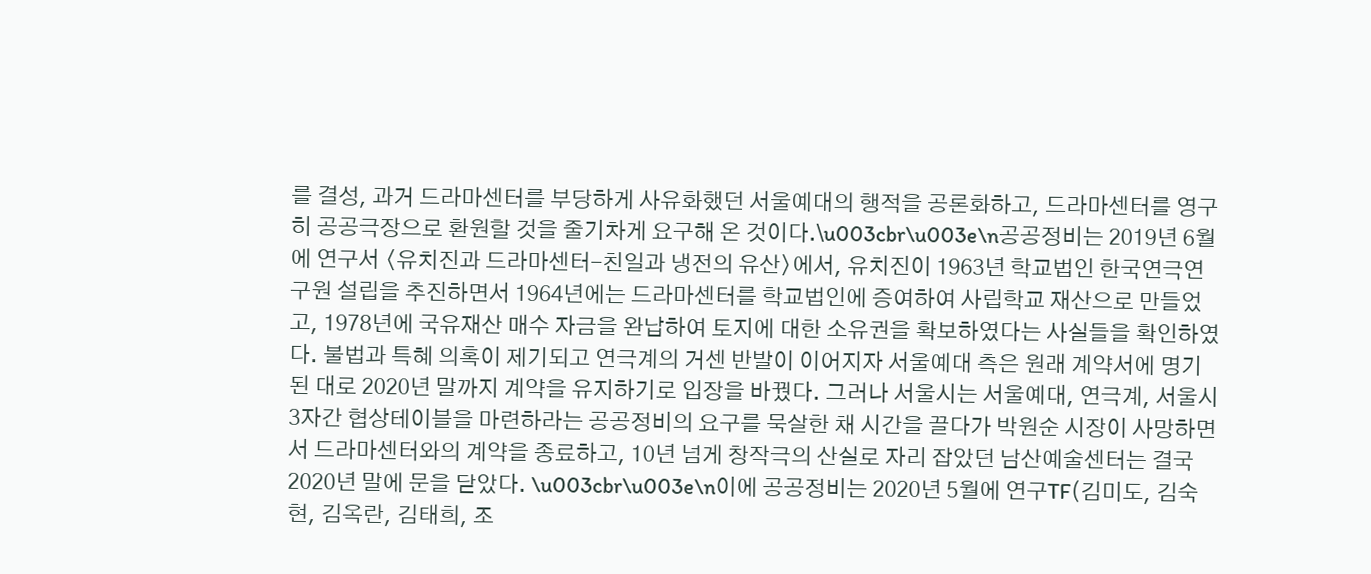를 결성, 과거 드라마센터를 부당하게 사유화했던 서울예대의 행적을 공론화하고, 드라마센터를 영구히 공공극장으로 환원할 것을 줄기차게 요구해 온 것이다.\u003cbr\u003e\n공공정비는 2019년 6월에 연구서 〈유치진과 드라마센터-친일과 냉전의 유산〉에서, 유치진이 1963년 학교법인 한국연극연구원 설립을 추진하면서 1964년에는 드라마센터를 학교법인에 증여하여 사립학교 재산으로 만들었고, 1978년에 국유재산 매수 자금을 완납하여 토지에 대한 소유권을 확보하였다는 사실들을 확인하였다. 불법과 특혜 의혹이 제기되고 연극계의 거센 반발이 이어지자 서울예대 측은 원래 계약서에 명기된 대로 2020년 말까지 계약을 유지하기로 입장을 바꿨다. 그러나 서울시는 서울예대, 연극계, 서울시 3자간 협상테이블을 마련하라는 공공정비의 요구를 묵살한 채 시간을 끌다가 박원순 시장이 사망하면서 드라마센터와의 계약을 종료하고, 10년 넘게 창작극의 산실로 자리 잡았던 남산예술센터는 결국 2020년 말에 문을 닫았다. \u003cbr\u003e\n이에 공공정비는 2020년 5월에 연구TF(김미도, 김숙현, 김옥란, 김태희, 조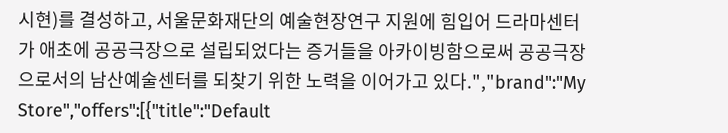시현)를 결성하고, 서울문화재단의 예술현장연구 지원에 힘입어 드라마센터가 애초에 공공극장으로 설립되었다는 증거들을 아카이빙함으로써 공공극장으로서의 남산예술센터를 되찾기 위한 노력을 이어가고 있다.","brand":"My Store","offers":[{"title":"Default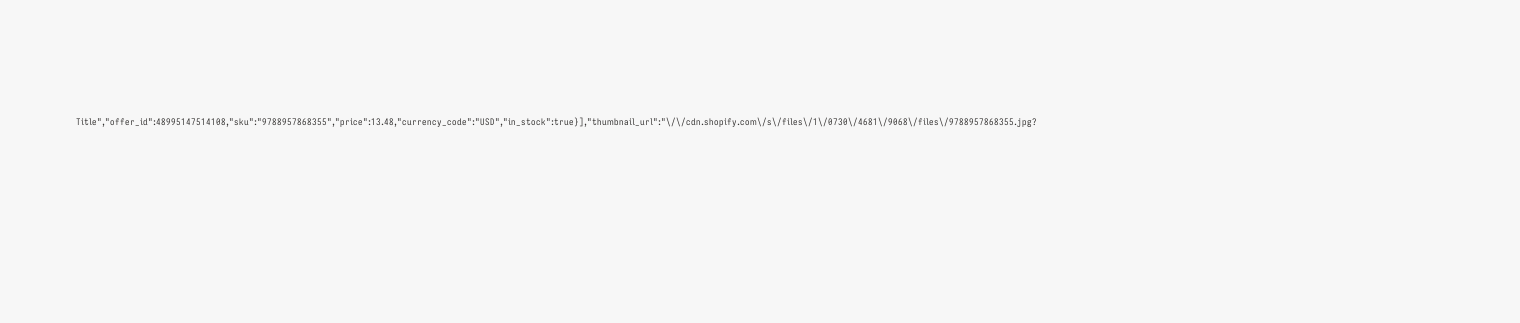Title","offer_id":48995147514108,"sku":"9788957868355","price":13.48,"currency_code":"USD","in_stock":true}],"thumbnail_url":"\/\/cdn.shopify.com\/s\/files\/1\/0730\/4681\/9068\/files\/9788957868355.jpg?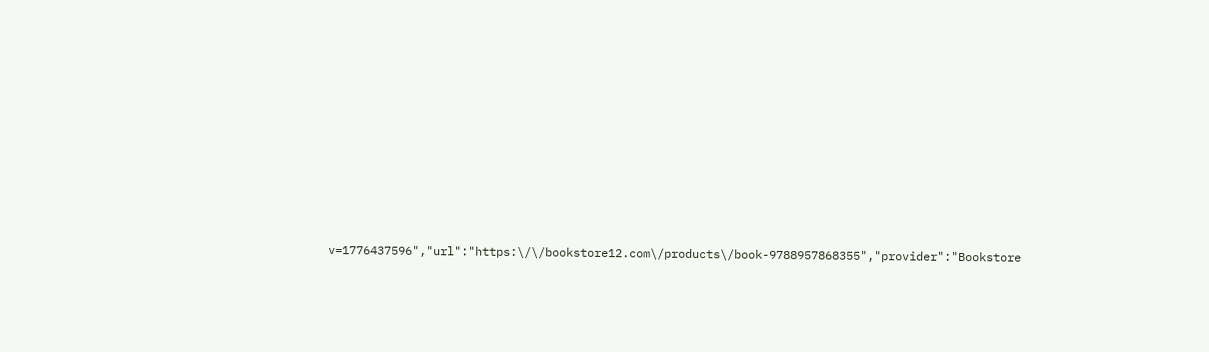v=1776437596","url":"https:\/\/bookstore12.com\/products\/book-9788957868355","provider":"Bookstore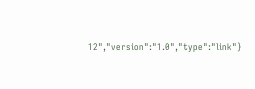12","version":"1.0","type":"link"}